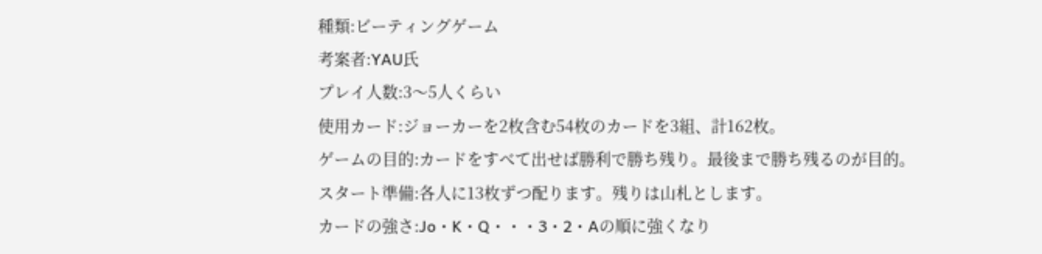種類:ビーティングゲーム
考案者:YAU氏
プレイ人数:3〜5人くらい
使用カード:ジョーカーを2枚含む54枚のカードを3組、計162枚。
ゲームの目的:カードをすべて出せば勝利で勝ち残り。最後まで勝ち残るのが目的。
スタート準備:各人に13枚ずつ配ります。残りは山札とします。
カードの強さ:Jo・K・Q・・・3・2・Aの順に強くなり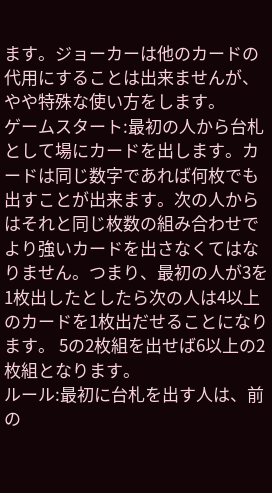ます。ジョーカーは他のカードの代用にすることは出来ませんが、やや特殊な使い方をします。
ゲームスタート:最初の人から台札として場にカードを出します。カードは同じ数字であれば何枚でも出すことが出来ます。次の人からはそれと同じ枚数の組み合わせでより強いカードを出さなくてはなりません。つまり、最初の人が3を1枚出したとしたら次の人は4以上のカードを1枚出だせることになります。 5の2枚組を出せば6以上の2枚組となります。
ルール:最初に台札を出す人は、前の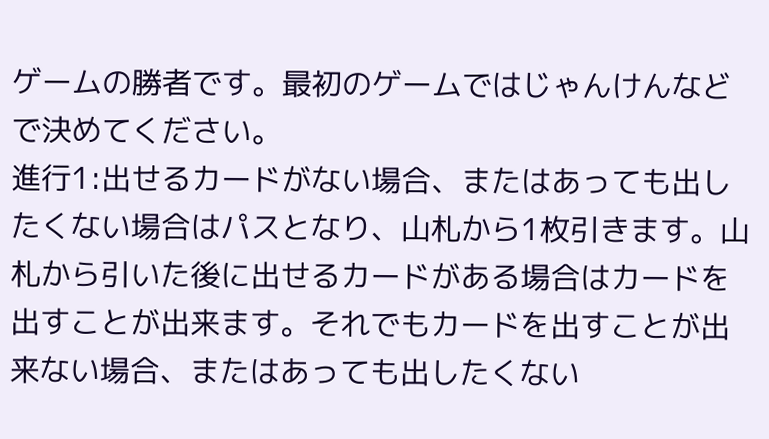ゲームの勝者です。最初のゲームではじゃんけんなどで決めてください。
進行1:出せるカードがない場合、またはあっても出したくない場合はパスとなり、山札から1枚引きます。山札から引いた後に出せるカードがある場合はカードを出すことが出来ます。それでもカードを出すことが出来ない場合、またはあっても出したくない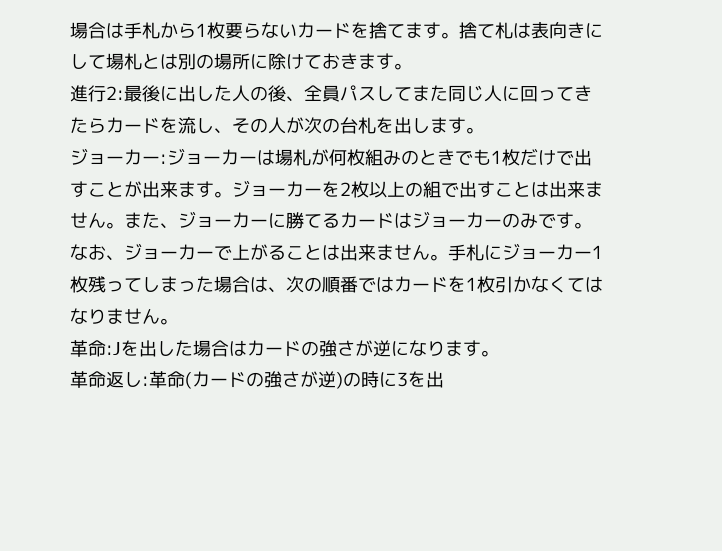場合は手札から1枚要らないカードを捨てます。捨て札は表向きにして場札とは別の場所に除けておきます。
進行2:最後に出した人の後、全員パスしてまた同じ人に回ってきたらカードを流し、その人が次の台札を出します。
ジョーカー:ジョーカーは場札が何枚組みのときでも1枚だけで出すことが出来ます。ジョーカーを2枚以上の組で出すことは出来ません。また、ジョーカーに勝てるカードはジョーカーのみです。なお、ジョーカーで上がることは出来ません。手札にジョーカー1枚残ってしまった場合は、次の順番ではカードを1枚引かなくてはなりません。
革命:Jを出した場合はカードの強さが逆になります。
革命返し:革命(カードの強さが逆)の時に3を出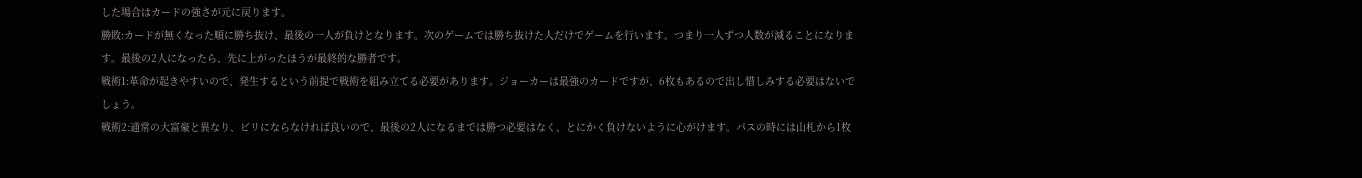した場合はカードの強さが元に戻ります。
勝敗:カードが無くなった順に勝ち抜け、最後の一人が負けとなります。次のゲームでは勝ち抜けた人だけでゲームを行います。つまり一人ずつ人数が減ることになります。最後の2人になったら、先に上がったほうが最終的な勝者です。
戦術1:革命が起きやすいので、発生するという前提で戦術を組み立てる必要があります。ジョーカーは最強のカードですが、6枚もあるので出し惜しみする必要はないでしょう。
戦術2:通常の大富豪と異なり、ビリにならなければ良いので、最後の2人になるまでは勝つ必要はなく、とにかく負けないように心がけます。パスの時には山札から1枚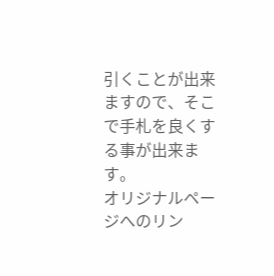引くことが出来ますので、そこで手札を良くする事が出来ます。
オリジナルページへのリン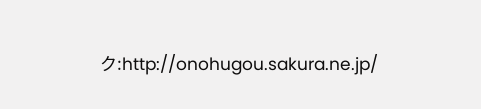ク:http://onohugou.sakura.ne.jp/